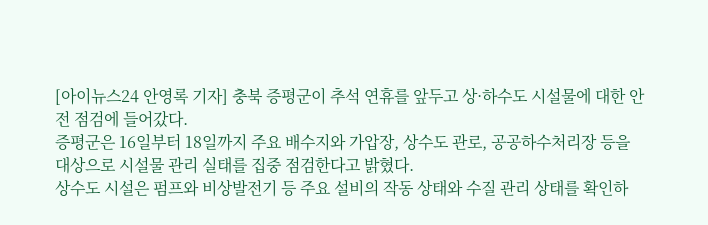[아이뉴스24 안영록 기자] 충북 증평군이 추석 연휴를 앞두고 상·하수도 시설물에 대한 안전 점검에 들어갔다.
증평군은 16일부터 18일까지 주요 배수지와 가압장, 상수도 관로, 공공하수처리장 등을 대상으로 시설물 관리 실태를 집중 점검한다고 밝혔다.
상수도 시설은 펌프와 비상발전기 등 주요 설비의 작동 상태와 수질 관리 상태를 확인하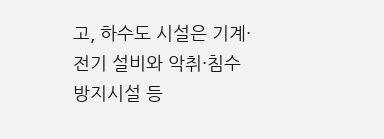고, 하수도 시설은 기계·전기 설비와 악취·침수 방지시설 등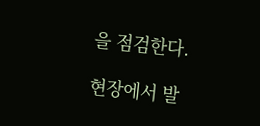을 점검한다.

현장에서 발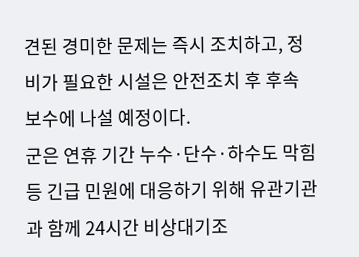견된 경미한 문제는 즉시 조치하고, 정비가 필요한 시설은 안전조치 후 후속 보수에 나설 예정이다.
군은 연휴 기간 누수·단수·하수도 막힘 등 긴급 민원에 대응하기 위해 유관기관과 함께 24시간 비상대기조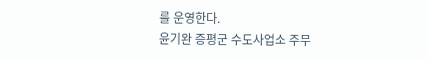를 운영한다.
윤기완 증평군 수도사업소 주무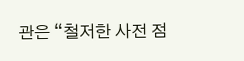관은 “철저한 사전 점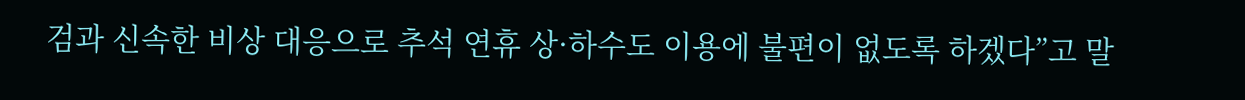검과 신속한 비상 대응으로 추석 연휴 상·하수도 이용에 불편이 없도록 하겠다”고 말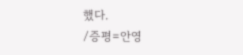했다.
/증평=안영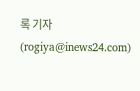록 기자(rogiya@inews24.com)